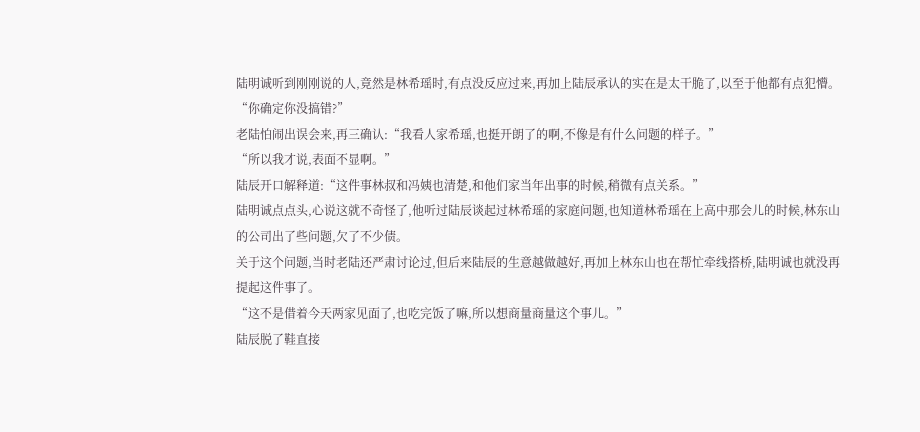陆明诚听到刚刚说的人,竟然是林希瑶时,有点没反应过来,再加上陆辰承认的实在是太干脆了,以至于他都有点犯懵。
“你确定你没搞错?”
老陆怕闹出误会来,再三确认:“我看人家希瑶,也挺开朗了的啊,不像是有什么问题的样子。”
“所以我才说,表面不显啊。”
陆辰开口解释道:“这件事林叔和冯姨也清楚,和他们家当年出事的时候,稍微有点关系。”
陆明诚点点头,心说这就不奇怪了,他听过陆辰谈起过林希瑶的家庭问题,也知道林希瑶在上高中那会儿的时候,林东山的公司出了些问题,欠了不少债。
关于这个问题,当时老陆还严肃讨论过,但后来陆辰的生意越做越好,再加上林东山也在帮忙牵线搭桥,陆明诚也就没再提起这件事了。
“这不是借着今天两家见面了,也吃完饭了嘛,所以想商量商量这个事儿。”
陆辰脱了鞋直接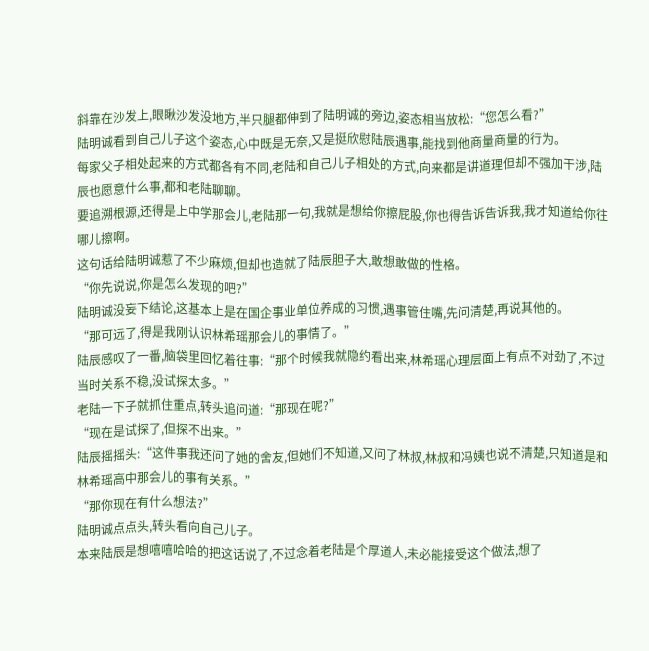斜靠在沙发上,眼瞅沙发没地方,半只腿都伸到了陆明诚的旁边,姿态相当放松:“您怎么看?”
陆明诚看到自己儿子这个姿态,心中既是无奈,又是挺欣慰陆辰遇事,能找到他商量商量的行为。
每家父子相处起来的方式都各有不同,老陆和自己儿子相处的方式,向来都是讲道理但却不强加干涉,陆辰也愿意什么事,都和老陆聊聊。
要追溯根源,还得是上中学那会儿,老陆那一句,我就是想给你擦屁股,你也得告诉告诉我,我才知道给你往哪儿擦啊。
这句话给陆明诚惹了不少麻烦,但却也造就了陆辰胆子大,敢想敢做的性格。
“你先说说,你是怎么发现的吧?”
陆明诚没妄下结论,这基本上是在国企事业单位养成的习惯,遇事管住嘴,先问清楚,再说其他的。
“那可远了,得是我刚认识林希瑶那会儿的事情了。”
陆辰感叹了一番,脑袋里回忆着往事:“那个时候我就隐约看出来,林希瑶心理层面上有点不对劲了,不过当时关系不稳,没试探太多。”
老陆一下子就抓住重点,转头追问道:“那现在呢?”
“现在是试探了,但探不出来。”
陆辰摇摇头:“这件事我还问了她的舍友,但她们不知道,又问了林叔,林叔和冯姨也说不清楚,只知道是和林希瑶高中那会儿的事有关系。”
“那你现在有什么想法?”
陆明诚点点头,转头看向自己儿子。
本来陆辰是想嘻嘻哈哈的把这话说了,不过念着老陆是个厚道人,未必能接受这个做法,想了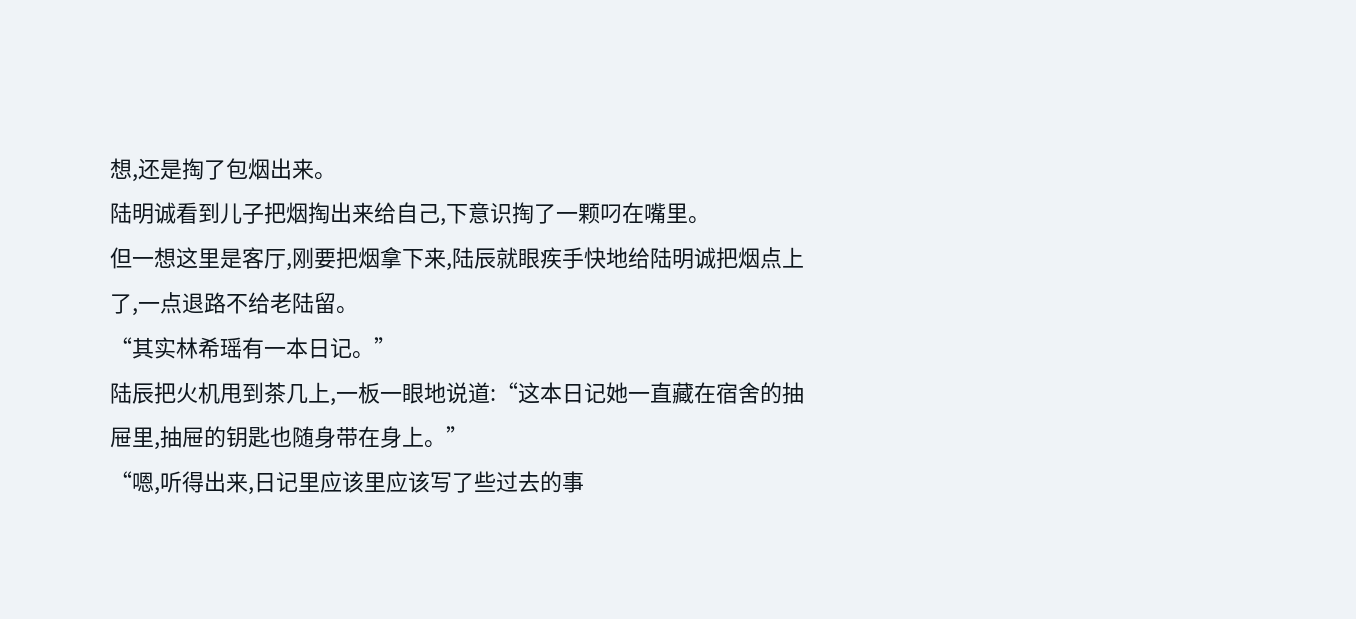想,还是掏了包烟出来。
陆明诚看到儿子把烟掏出来给自己,下意识掏了一颗叼在嘴里。
但一想这里是客厅,刚要把烟拿下来,陆辰就眼疾手快地给陆明诚把烟点上了,一点退路不给老陆留。
“其实林希瑶有一本日记。”
陆辰把火机甩到茶几上,一板一眼地说道:“这本日记她一直藏在宿舍的抽屉里,抽屉的钥匙也随身带在身上。”
“嗯,听得出来,日记里应该里应该写了些过去的事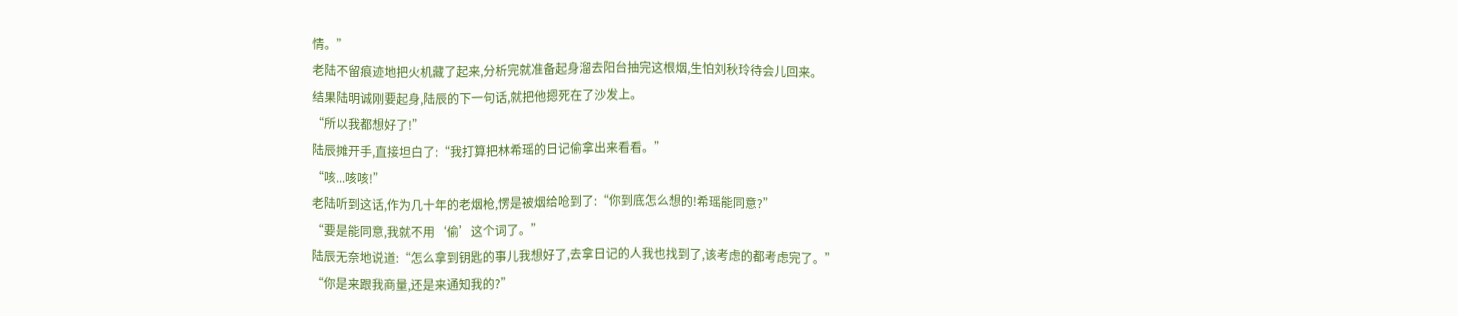情。”
老陆不留痕迹地把火机藏了起来,分析完就准备起身溜去阳台抽完这根烟,生怕刘秋玲待会儿回来。
结果陆明诚刚要起身,陆辰的下一句话,就把他摁死在了沙发上。
“所以我都想好了!”
陆辰摊开手,直接坦白了:“我打算把林希瑶的日记偷拿出来看看。”
“咳...咳咳!”
老陆听到这话,作为几十年的老烟枪,愣是被烟给呛到了:“你到底怎么想的!希瑶能同意?”
“要是能同意,我就不用‘偷’这个词了。”
陆辰无奈地说道:“怎么拿到钥匙的事儿我想好了,去拿日记的人我也找到了,该考虑的都考虑完了。”
“你是来跟我商量,还是来通知我的?”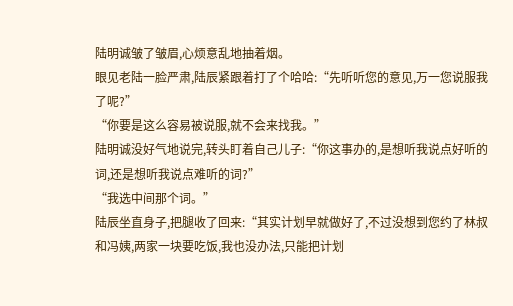陆明诚皱了皱眉,心烦意乱地抽着烟。
眼见老陆一脸严肃,陆辰紧跟着打了个哈哈:“先听听您的意见,万一您说服我了呢?”
“你要是这么容易被说服,就不会来找我。”
陆明诚没好气地说完,转头盯着自己儿子:“你这事办的,是想听我说点好听的词,还是想听我说点难听的词?”
“我选中间那个词。”
陆辰坐直身子,把腿收了回来:“其实计划早就做好了,不过没想到您约了林叔和冯姨,两家一块要吃饭,我也没办法,只能把计划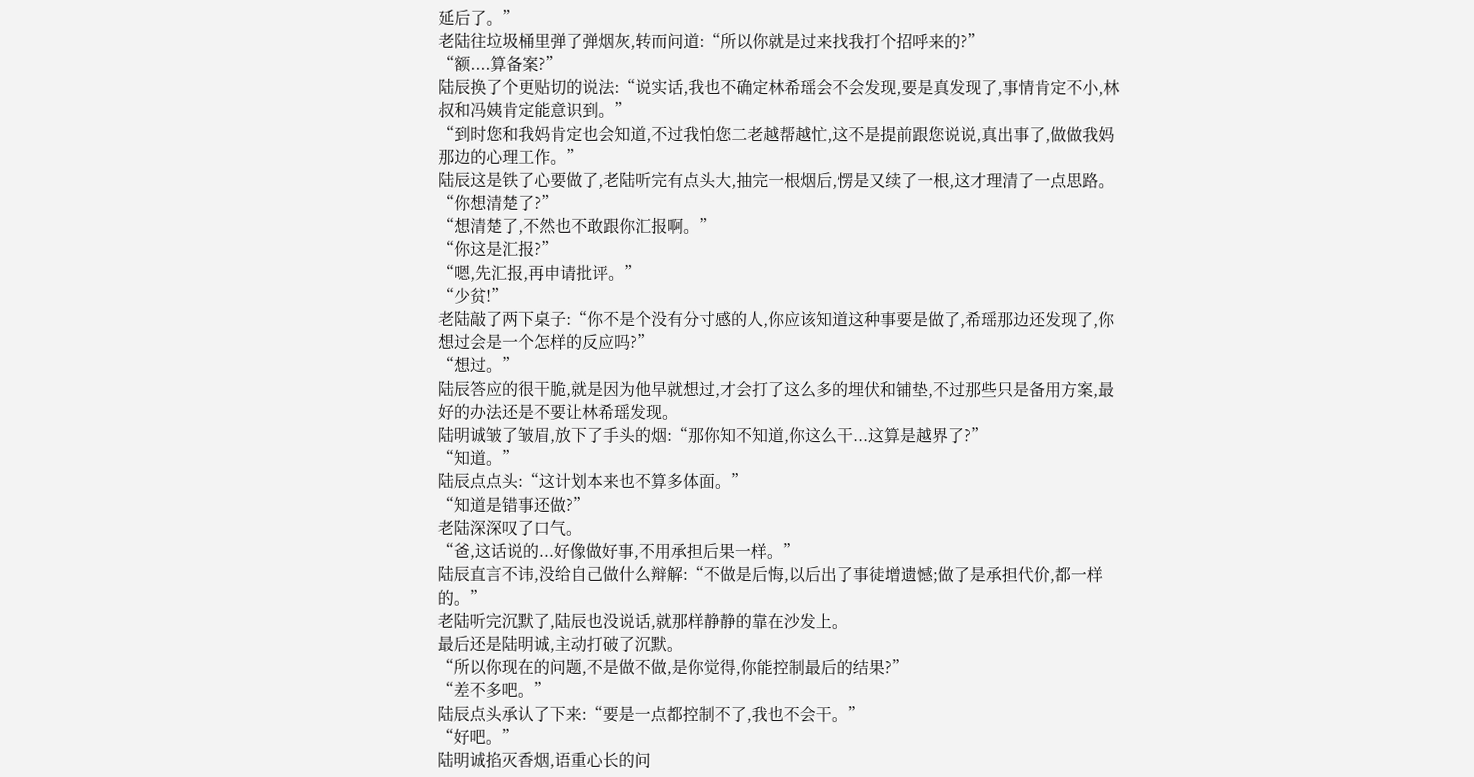延后了。”
老陆往垃圾桶里弹了弹烟灰,转而问道:“所以你就是过来找我打个招呼来的?”
“额....算备案?”
陆辰换了个更贴切的说法:“说实话,我也不确定林希瑶会不会发现,要是真发现了,事情肯定不小,林叔和冯姨肯定能意识到。”
“到时您和我妈肯定也会知道,不过我怕您二老越帮越忙,这不是提前跟您说说,真出事了,做做我妈那边的心理工作。”
陆辰这是铁了心要做了,老陆听完有点头大,抽完一根烟后,愣是又续了一根,这才理清了一点思路。
“你想清楚了?”
“想清楚了,不然也不敢跟你汇报啊。”
“你这是汇报?”
“嗯,先汇报,再申请批评。”
“少贫!”
老陆敲了两下桌子:“你不是个没有分寸感的人,你应该知道这种事要是做了,希瑶那边还发现了,你想过会是一个怎样的反应吗?”
“想过。”
陆辰答应的很干脆,就是因为他早就想过,才会打了这么多的埋伏和铺垫,不过那些只是备用方案,最好的办法还是不要让林希瑶发现。
陆明诚皱了皱眉,放下了手头的烟:“那你知不知道,你这么干...这算是越界了?”
“知道。”
陆辰点点头:“这计划本来也不算多体面。”
“知道是错事还做?”
老陆深深叹了口气。
“爸,这话说的...好像做好事,不用承担后果一样。”
陆辰直言不讳,没给自己做什么辩解:“不做是后悔,以后出了事徒增遗憾;做了是承担代价,都一样的。”
老陆听完沉默了,陆辰也没说话,就那样静静的靠在沙发上。
最后还是陆明诚,主动打破了沉默。
“所以你现在的问题,不是做不做,是你觉得,你能控制最后的结果?”
“差不多吧。”
陆辰点头承认了下来:“要是一点都控制不了,我也不会干。”
“好吧。”
陆明诚掐灭香烟,语重心长的问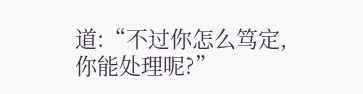道:“不过你怎么笃定,你能处理呢?”